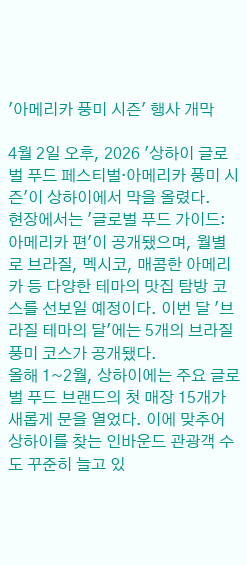'아메리카 풍미 시즌' 행사 개막

4월 2일 오후, 2026 '상하이 글로벌 푸드 페스티벌·아메리카 풍미 시즌'이 상하이에서 막을 올렸다.
현장에서는 '글로벌 푸드 가이드: 아메리카 편'이 공개됐으며, 월별로 브라질, 멕시코, 매콤한 아메리카 등 다양한 테마의 맛집 탐방 코스를 선보일 예정이다. 이번 달 '브라질 테마의 달'에는 5개의 브라질 풍미 코스가 공개됐다.
올해 1~2월, 상하이에는 주요 글로벌 푸드 브랜드의 첫 매장 15개가 새롭게 문을 열었다. 이에 맞추어 상하이를 찾는 인바운드 관광객 수도 꾸준히 늘고 있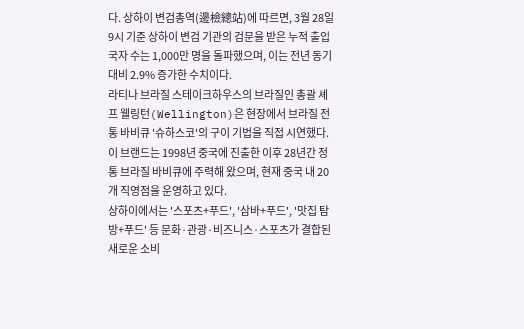다. 상하이 변검총역(邊檢總站)에 따르면, 3월 28일 9시 기준 상하이 변검 기관의 검문을 받은 누적 출입국자 수는 1,000만 명을 돌파했으며, 이는 전년 동기 대비 2.9% 증가한 수치이다.
라티나 브라질 스테이크하우스의 브라질인 총괄 셰프 웰링턴(Wellington)은 현장에서 브라질 전통 바비큐 '슈하스코'의 구이 기법을 직접 시연했다. 이 브랜드는 1998년 중국에 진출한 이후 28년간 정통 브라질 바비큐에 주력해 왔으며, 현재 중국 내 20개 직영점을 운영하고 있다.
상하이에서는 '스포츠+푸드', '삼바+푸드', '맛집 탐방+푸드' 등 문화·관광·비즈니스·스포츠가 결합된 새로운 소비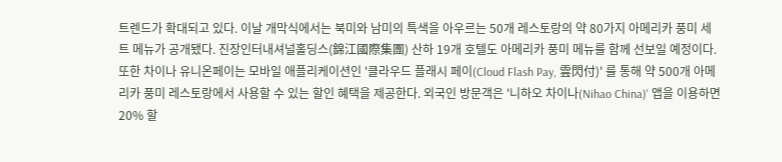트렌드가 확대되고 있다. 이날 개막식에서는 북미와 남미의 특색을 아우르는 50개 레스토랑의 약 80가지 아메리카 풍미 세트 메뉴가 공개됐다. 진장인터내셔널홀딩스(錦江國際集團) 산하 19개 호텔도 아메리카 풍미 메뉴를 함께 선보일 예정이다. 또한 차이나 유니온페이는 모바일 애플리케이션인 '클라우드 플래시 페이(Cloud Flash Pay, 雲閃付)' 를 통해 약 500개 아메리카 풍미 레스토랑에서 사용할 수 있는 할인 혜택을 제공한다. 외국인 방문객은 '니하오 차이나(Nihao China)' 앱을 이용하면 20% 할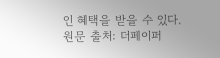인 혜택을 받을 수 있다.
원문 출처: 더페이퍼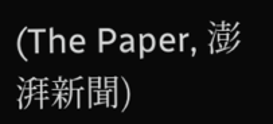(The Paper, 澎湃新聞)